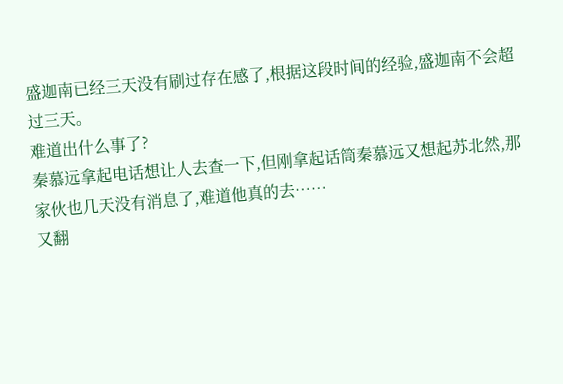盛迦南已经三天没有刷过存在感了,根据这段时间的经验,盛迦南不会超过三天。
难道出什么事了?
秦慕远拿起电话想让人去查一下,但刚拿起话筒秦慕远又想起苏北然,那家伙也几天没有消息了,难道他真的去……
又翻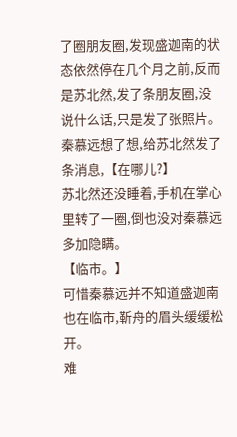了圈朋友圈,发现盛迦南的状态依然停在几个月之前,反而是苏北然,发了条朋友圈,没说什么话,只是发了张照片。
秦慕远想了想,给苏北然发了条消息,【在哪儿?】
苏北然还没睡着,手机在掌心里转了一圈,倒也没对秦慕远多加隐瞒。
【临市。】
可惜秦慕远并不知道盛迦南也在临市,靳舟的眉头缓缓松开。
难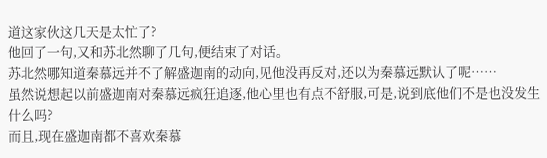道这家伙这几天是太忙了?
他回了一句,又和苏北然聊了几句,便结束了对话。
苏北然哪知道秦慕远并不了解盛迦南的动向,见他没再反对,还以为秦慕远默认了呢……
虽然说想起以前盛迦南对秦慕远疯狂追逐,他心里也有点不舒服,可是,说到底他们不是也没发生什么吗?
而且,现在盛迦南都不喜欢秦慕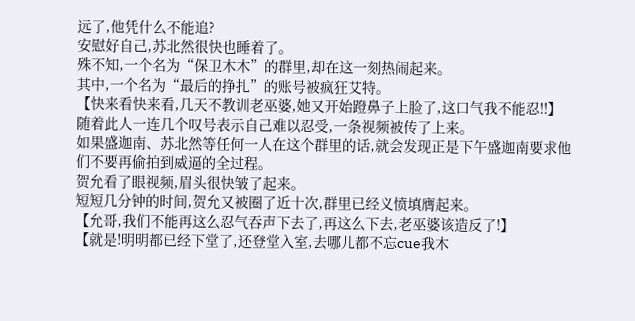远了,他凭什么不能追?
安慰好自己,苏北然很快也睡着了。
殊不知,一个名为“保卫木木”的群里,却在这一刻热闹起来。
其中,一个名为“最后的挣扎”的账号被疯狂艾特。
【快来看快来看,几天不教训老巫婆,她又开始蹬鼻子上脸了,这口气我不能忍!!】
随着此人一连几个叹号表示自己难以忍受,一条视频被传了上来。
如果盛迦南、苏北然等任何一人在这个群里的话,就会发现正是下午盛迦南要求他们不要再偷拍到威逼的全过程。
贺允看了眼视频,眉头很快皱了起来。
短短几分钟的时间,贺允又被圈了近十次,群里已经义愤填膺起来。
【允哥,我们不能再这么忍气吞声下去了,再这么下去,老巫婆该造反了!】
【就是!明明都已经下堂了,还登堂入室,去哪儿都不忘cue我木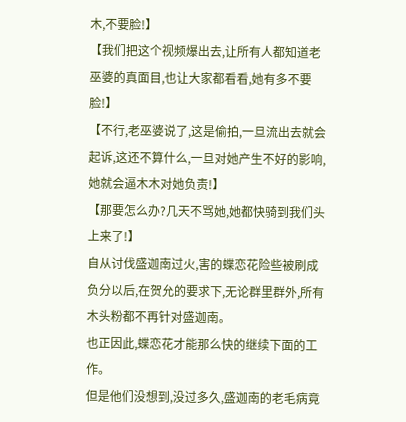木,不要脸!】
【我们把这个视频爆出去,让所有人都知道老巫婆的真面目,也让大家都看看,她有多不要脸!】
【不行,老巫婆说了,这是偷拍,一旦流出去就会起诉,这还不算什么,一旦对她产生不好的影响,她就会逼木木对她负责!】
【那要怎么办?几天不骂她,她都快骑到我们头上来了!】
自从讨伐盛迦南过火,害的蝶恋花险些被刷成负分以后,在贺允的要求下,无论群里群外,所有木头粉都不再针对盛迦南。
也正因此,蝶恋花才能那么快的继续下面的工作。
但是他们没想到,没过多久,盛迦南的老毛病竟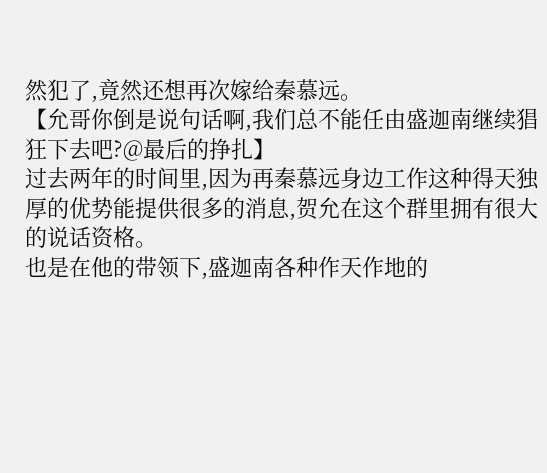然犯了,竟然还想再次嫁给秦慕远。
【允哥你倒是说句话啊,我们总不能任由盛迦南继续猖狂下去吧?@最后的挣扎】
过去两年的时间里,因为再秦慕远身边工作这种得天独厚的优势能提供很多的消息,贺允在这个群里拥有很大的说话资格。
也是在他的带领下,盛迦南各种作天作地的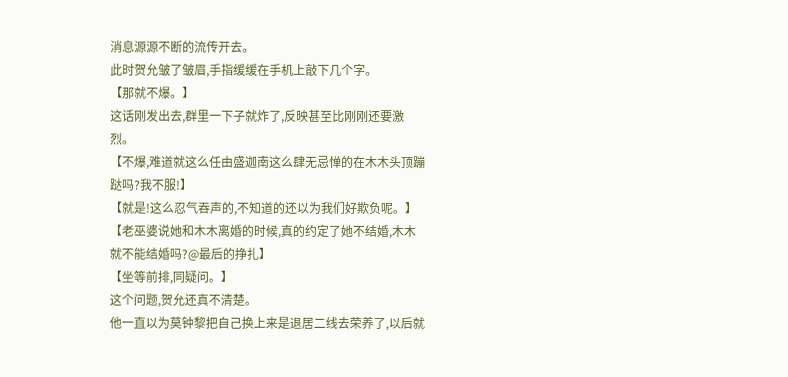消息源源不断的流传开去。
此时贺允皱了皱眉,手指缓缓在手机上敲下几个字。
【那就不爆。】
这话刚发出去,群里一下子就炸了,反映甚至比刚刚还要激烈。
【不爆,难道就这么任由盛迦南这么肆无忌惮的在木木头顶蹦跶吗?我不服!】
【就是!这么忍气吞声的,不知道的还以为我们好欺负呢。】
【老巫婆说她和木木离婚的时候,真的约定了她不结婚,木木就不能结婚吗?@最后的挣扎】
【坐等前排,同疑问。】
这个问题,贺允还真不清楚。
他一直以为莫钟黎把自己换上来是退居二线去荣养了,以后就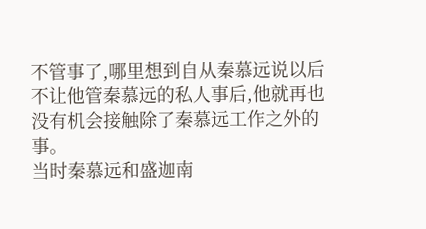不管事了,哪里想到自从秦慕远说以后不让他管秦慕远的私人事后,他就再也没有机会接触除了秦慕远工作之外的事。
当时秦慕远和盛迦南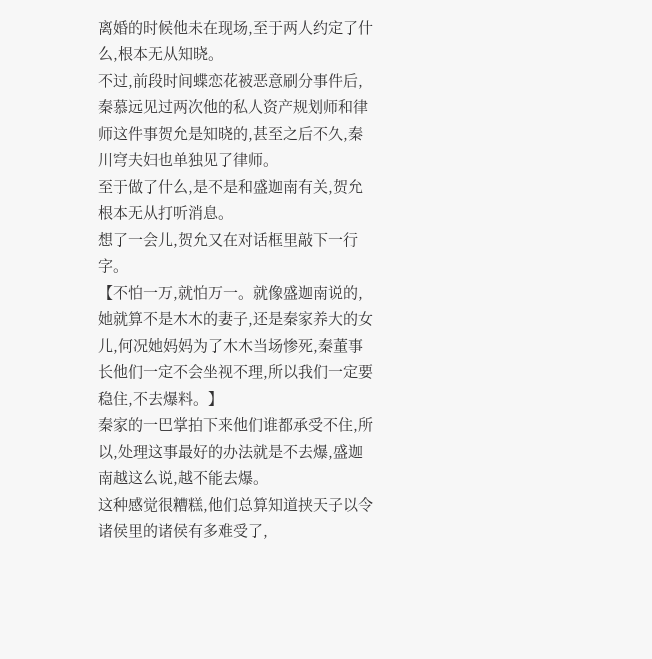离婚的时候他未在现场,至于两人约定了什么,根本无从知晓。
不过,前段时间蝶恋花被恶意刷分事件后,秦慕远见过两次他的私人资产规划师和律师这件事贺允是知晓的,甚至之后不久,秦川穹夫妇也单独见了律师。
至于做了什么,是不是和盛迦南有关,贺允根本无从打听消息。
想了一会儿,贺允又在对话框里敲下一行字。
【不怕一万,就怕万一。就像盛迦南说的,她就算不是木木的妻子,还是秦家养大的女儿,何况她妈妈为了木木当场惨死,秦董事长他们一定不会坐视不理,所以我们一定要稳住,不去爆料。】
秦家的一巴掌拍下来他们谁都承受不住,所以,处理这事最好的办法就是不去爆,盛迦南越这么说,越不能去爆。
这种感觉很糟糕,他们总算知道挟天子以令诸侯里的诸侯有多难受了,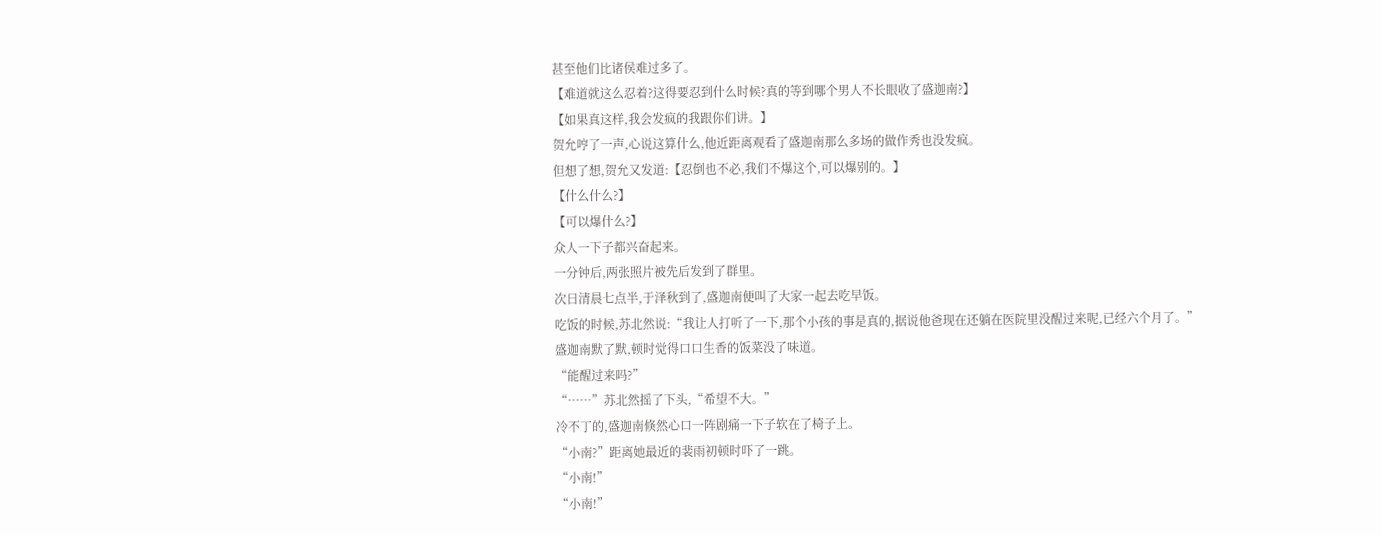甚至他们比诸侯难过多了。
【难道就这么忍着?这得要忍到什么时候?真的等到哪个男人不长眼收了盛迦南?】
【如果真这样,我会发疯的我跟你们讲。】
贺允哼了一声,心说这算什么,他近距离观看了盛迦南那么多场的做作秀也没发疯。
但想了想,贺允又发道:【忍倒也不必,我们不爆这个,可以爆别的。】
【什么什么?】
【可以爆什么?】
众人一下子都兴奋起来。
一分钟后,两张照片被先后发到了群里。
次日清晨七点半,于泽秋到了,盛迦南便叫了大家一起去吃早饭。
吃饭的时候,苏北然说:“我让人打听了一下,那个小孩的事是真的,据说他爸现在还躺在医院里没醒过来呢,已经六个月了。”
盛迦南默了默,顿时觉得口口生香的饭菜没了味道。
“能醒过来吗?”
“……”苏北然摇了下头,“希望不大。”
冷不丁的,盛迦南倏然心口一阵剧痛一下子软在了椅子上。
“小南?”距离她最近的裴雨初顿时吓了一跳。
“小南!”
“小南!”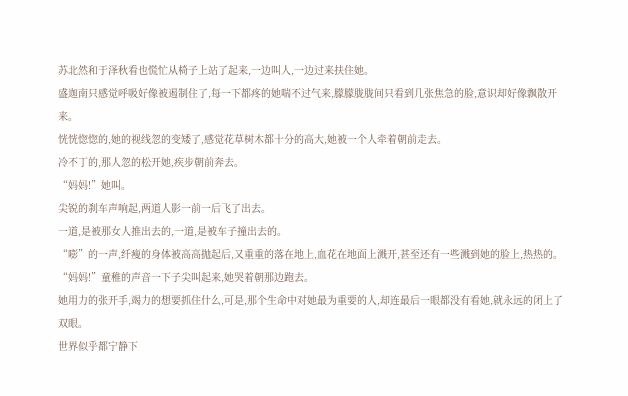苏北然和于泽秋看也慌忙从椅子上站了起来,一边叫人,一边过来扶住她。
盛迦南只感觉呼吸好像被遏制住了,每一下都疼的她喘不过气来,朦朦胧胧间只看到几张焦急的脸,意识却好像飘散开来。
恍恍惚惚的,她的视线忽的变矮了,感觉花草树木都十分的高大,她被一个人牵着朝前走去。
冷不丁的,那人忽的松开她,疾步朝前奔去。
“妈妈!”她叫。
尖锐的刹车声响起,两道人影一前一后飞了出去。
一道,是被那女人推出去的,一道,是被车子撞出去的。
“嘭”的一声,纤瘦的身体被高高抛起后,又重重的落在地上,血花在地面上溅开,甚至还有一些溅到她的脸上,热热的。
“妈妈!”童稚的声音一下子尖叫起来,她哭着朝那边跑去。
她用力的张开手,竭力的想要抓住什么,可是,那个生命中对她最为重要的人,却连最后一眼都没有看她,就永远的闭上了双眼。
世界似乎都宁静下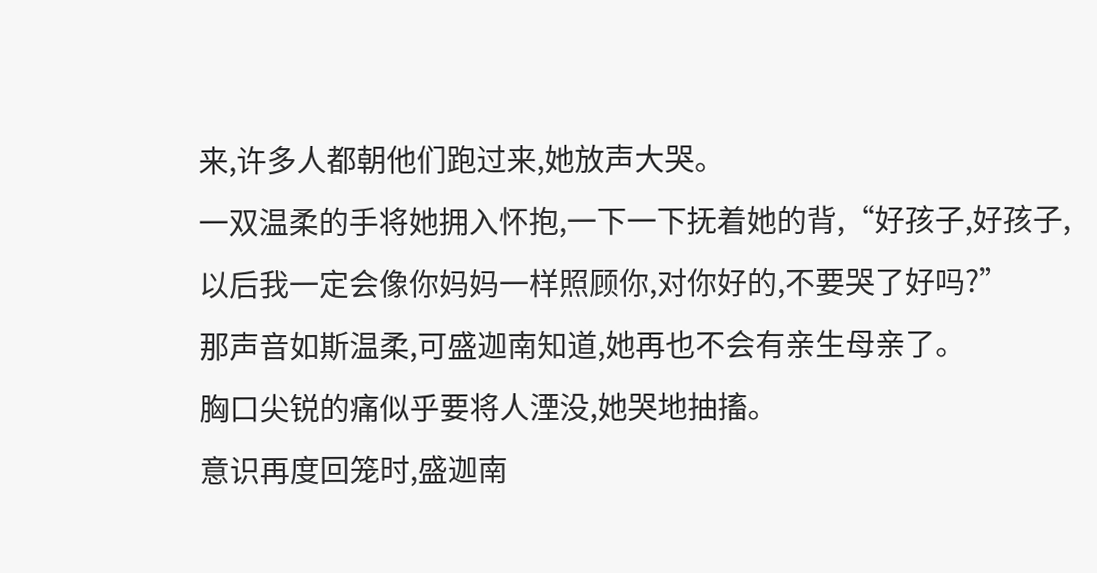来,许多人都朝他们跑过来,她放声大哭。
一双温柔的手将她拥入怀抱,一下一下抚着她的背,“好孩子,好孩子,以后我一定会像你妈妈一样照顾你,对你好的,不要哭了好吗?”
那声音如斯温柔,可盛迦南知道,她再也不会有亲生母亲了。
胸口尖锐的痛似乎要将人湮没,她哭地抽搐。
意识再度回笼时,盛迦南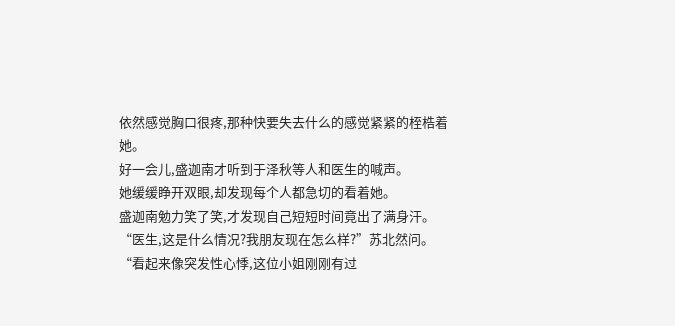依然感觉胸口很疼,那种快要失去什么的感觉紧紧的桎梏着她。
好一会儿,盛迦南才听到于泽秋等人和医生的喊声。
她缓缓睁开双眼,却发现每个人都急切的看着她。
盛迦南勉力笑了笑,才发现自己短短时间竟出了满身汗。
“医生,这是什么情况?我朋友现在怎么样?”苏北然问。
“看起来像突发性心悸,这位小姐刚刚有过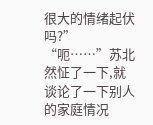很大的情绪起伏吗?”
“呃……”苏北然怔了一下,就谈论了一下别人的家庭情况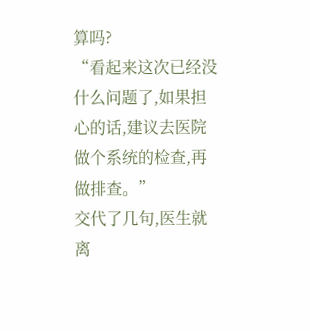算吗?
“看起来这次已经没什么问题了,如果担心的话,建议去医院做个系统的检查,再做排查。”
交代了几句,医生就离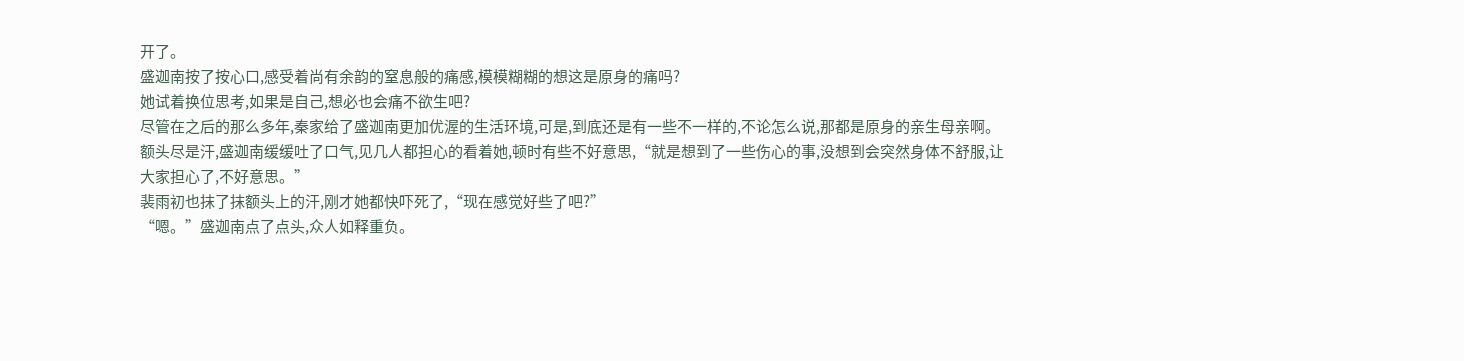开了。
盛迦南按了按心口,感受着尚有余韵的窒息般的痛感,模模糊糊的想这是原身的痛吗?
她试着换位思考,如果是自己,想必也会痛不欲生吧?
尽管在之后的那么多年,秦家给了盛迦南更加优渥的生活环境,可是,到底还是有一些不一样的,不论怎么说,那都是原身的亲生母亲啊。
额头尽是汗,盛迦南缓缓吐了口气,见几人都担心的看着她,顿时有些不好意思,“就是想到了一些伤心的事,没想到会突然身体不舒服,让大家担心了,不好意思。”
裴雨初也抹了抹额头上的汗,刚才她都快吓死了,“现在感觉好些了吧?”
“嗯。”盛迦南点了点头,众人如释重负。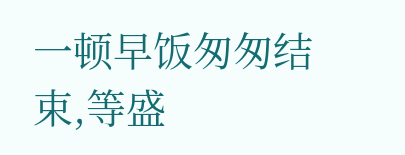一顿早饭匆匆结束,等盛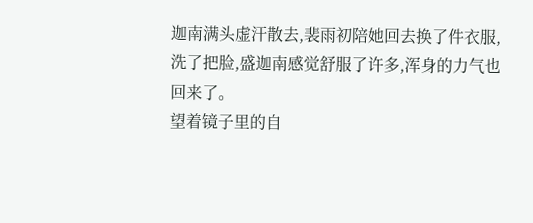迦南满头虚汗散去,裴雨初陪她回去换了件衣服,洗了把脸,盛迦南感觉舒服了许多,浑身的力气也回来了。
望着镜子里的自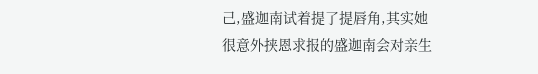己,盛迦南试着提了提唇角,其实她很意外挟恩求报的盛迦南会对亲生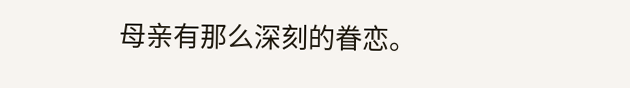母亲有那么深刻的眷恋。